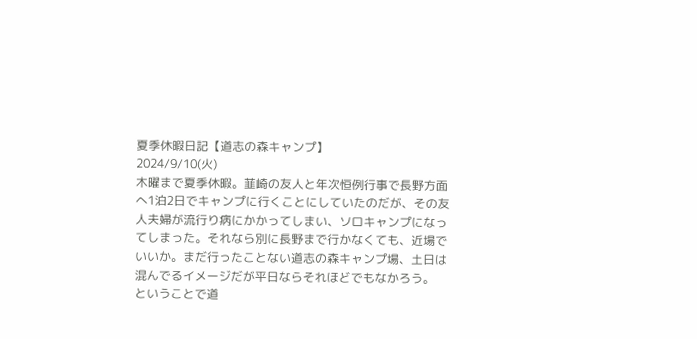夏季休暇日記【道志の森キャンプ】
2024/9/10(火)
木曜まで夏季休暇。韮崎の友人と年次恒例行事で長野方面へ1泊2日でキャンプに行くことにしていたのだが、その友人夫婦が流行り病にかかってしまい、ソロキャンプになってしまった。それなら別に長野まで行かなくても、近場でいいか。まだ行ったことない道志の森キャンプ場、土日は混んでるイメージだが平日ならそれほどでもなかろう。
ということで道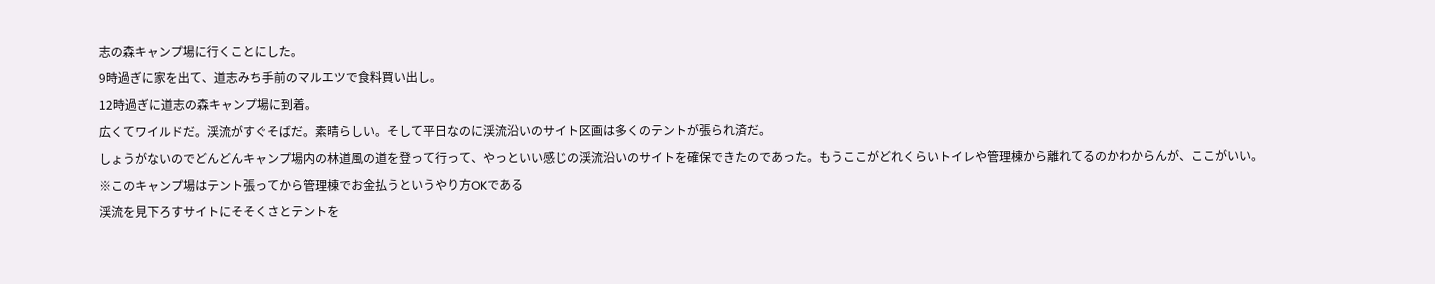志の森キャンプ場に行くことにした。
9時過ぎに家を出て、道志みち手前のマルエツで食料買い出し。
12時過ぎに道志の森キャンプ場に到着。
広くてワイルドだ。渓流がすぐそばだ。素晴らしい。そして平日なのに渓流沿いのサイト区画は多くのテントが張られ済だ。
しょうがないのでどんどんキャンプ場内の林道風の道を登って行って、やっといい感じの渓流沿いのサイトを確保できたのであった。もうここがどれくらいトイレや管理棟から離れてるのかわからんが、ここがいい。
※このキャンプ場はテント張ってから管理棟でお金払うというやり方OKである
渓流を見下ろすサイトにそそくさとテントを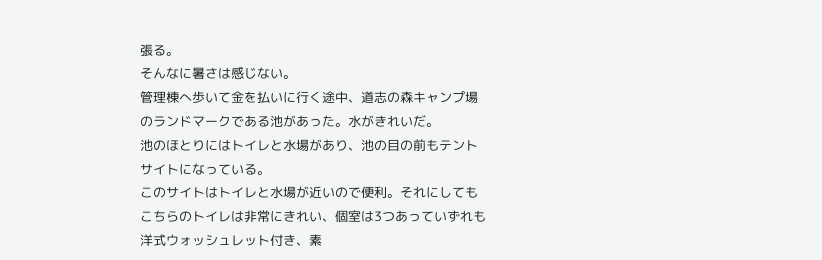張る。
そんなに暑さは感じない。
管理棟へ歩いて金を払いに行く途中、道志の森キャンプ場のランドマークである池があった。水がきれいだ。
池のほとりにはトイレと水場があり、池の目の前もテントサイトになっている。
このサイトはトイレと水場が近いので便利。それにしてもこちらのトイレは非常にきれい、個室は3つあっていずれも洋式ウォッシュレット付き、素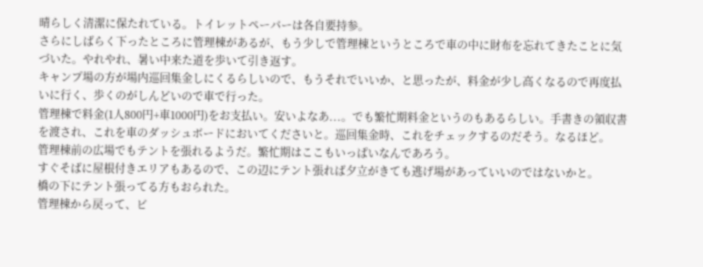晴らしく清潔に保たれている。トイレットペーパーは各自要持参。
さらにしばらく下ったところに管理棟があるが、もう少しで管理棟というところで車の中に財布を忘れてきたことに気づいた。やれやれ、暑い中来た道を歩いて引き返す。
キャンプ場の方が場内巡回集金しにくるらしいので、もうそれでいいか、と思ったが、料金が少し高くなるので再度払いに行く、歩くのがしんどいので車で行った。
管理棟で料金(1人800円+車1000円)をお支払い。安いよなあ...。でも繁忙期料金というのもあるらしい。手書きの領収書を渡され、これを車のダッシュボードにおいてくださいと。巡回集金時、これをチェックするのだそう。なるほど。
管理棟前の広場でもテントを張れるようだ。繁忙期はここもいっぱいなんであろう。
すぐそばに屋根付きエリアもあるので、この辺にテント張れば夕立がきても逃げ場があっていいのではないかと。
橋の下にテント張ってる方もおられた。
管理棟から戻って、ビ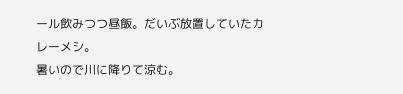ール飲みつつ昼飯。だいぶ放置していたカレーメシ。
暑いので川に降りて涼む。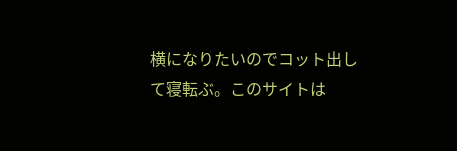横になりたいのでコット出して寝転ぶ。このサイトは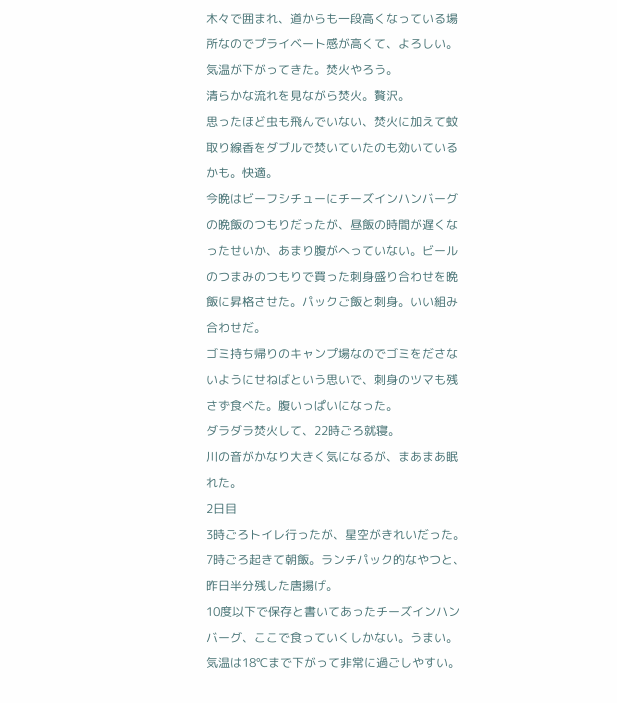木々で囲まれ、道からも一段高くなっている場所なのでプライベート感が高くて、よろしい。
気温が下がってきた。焚火やろう。
清らかな流れを見ながら焚火。贅沢。
思ったほど虫も飛んでいない、焚火に加えて蚊取り線香をダブルで焚いていたのも効いているかも。快適。
今晩はビーフシチューにチーズインハンバーグの晩飯のつもりだったが、昼飯の時間が遅くなったせいか、あまり腹がへっていない。ビールのつまみのつもりで買った刺身盛り合わせを晩飯に昇格させた。パックご飯と刺身。いい組み合わせだ。
ゴミ持ち帰りのキャンプ場なのでゴミをださないようにせねばという思いで、刺身のツマも残さず食べた。腹いっぱいになった。
ダラダラ焚火して、22時ごろ就寝。
川の音がかなり大きく気になるが、まあまあ眠れた。
2日目
3時ごろトイレ行ったが、星空がきれいだった。
7時ごろ起きて朝飯。ランチパック的なやつと、昨日半分残した唐揚げ。
10度以下で保存と書いてあったチーズインハンバーグ、ここで食っていくしかない。うまい。
気温は18℃まで下がって非常に過ごしやすい。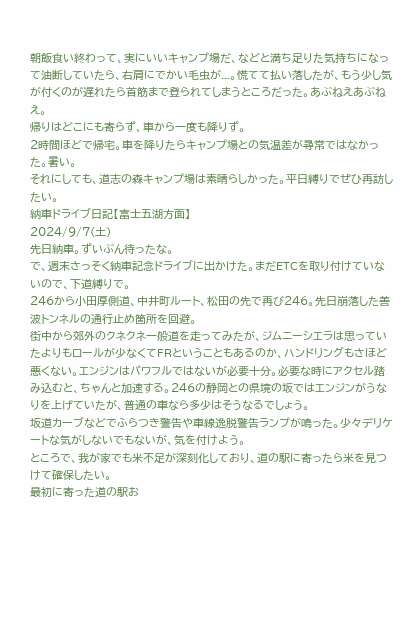朝飯食い終わって、実にいいキャンプ場だ、などと満ち足りた気持ちになって油断していたら、右肩にでかい毛虫が...。慌てて払い落したが、もう少し気が付くのが遅れたら首筋まで登られてしまうところだった。あぶねえあぶねえ。
帰りはどこにも寄らず、車から一度も降りず。
2時間ほどで帰宅。車を降りたらキャンプ場との気温差が尋常ではなかった。暑い。
それにしても、道志の森キャンプ場は素晴らしかった。平日縛りでぜひ再訪したい。
納車ドライブ日記【富士五湖方面】
2024/9/7(土)
先日納車。ずいぶん待ったな。
で、週末さっそく納車記念ドライブに出かけた。まだETCを取り付けていないので、下道縛りで。
246から小田厚側道、中井町ルート、松田の先で再び246。先日崩落した善波トンネルの通行止め箇所を回避。
街中から郊外のクネクネ一般道を走ってみたが、ジムニーシエラは思っていたよりもロールが少なくてFRということもあるのか、ハンドリングもさほど悪くない。エンジンはパワフルではないが必要十分。必要な時にアクセル踏み込むと、ちゃんと加速する。246の静岡との県境の坂ではエンジンがうなりを上げていたが、普通の車なら多少はそうなるでしょう。
坂道カーブなどでふらつき警告や車線逸脱警告ランプが鳴った。少々デリケートな気がしないでもないが、気を付けよう。
ところで、我が家でも米不足が深刻化しており、道の駅に寄ったら米を見つけて確保したい。
最初に寄った道の駅お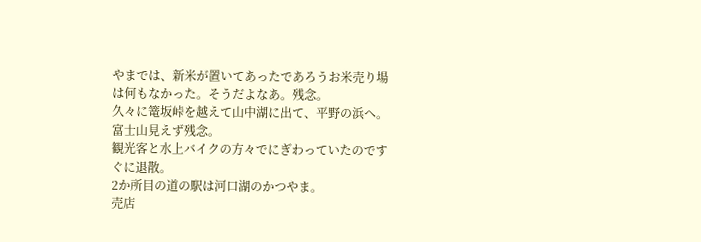やまでは、新米が置いてあったであろうお米売り場は何もなかった。そうだよなあ。残念。
久々に篭坂峠を越えて山中湖に出て、平野の浜へ。
富士山見えず残念。
観光客と水上バイクの方々でにぎわっていたのですぐに退散。
2か所目の道の駅は河口湖のかつやま。
売店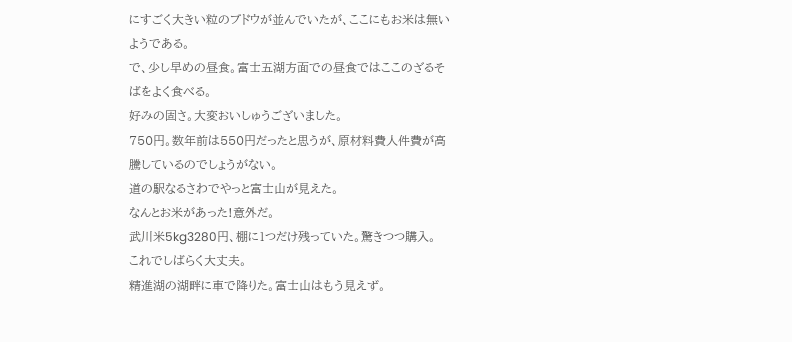にすごく大きい粒のブドウが並んでいたが、ここにもお米は無いようである。
で、少し早めの昼食。富士五湖方面での昼食ではここのざるそばをよく食べる。
好みの固さ。大変おいしゅうございました。
750円。数年前は550円だったと思うが、原材料費人件費が高騰しているのでしょうがない。
道の駅なるさわでやっと富士山が見えた。
なんとお米があった!意外だ。
武川米5kg3280円、棚に1つだけ残っていた。驚きつつ購入。
これでしばらく大丈夫。
精進湖の湖畔に車で降りた。富士山はもう見えず。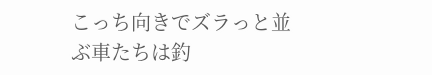こっち向きでズラっと並ぶ車たちは釣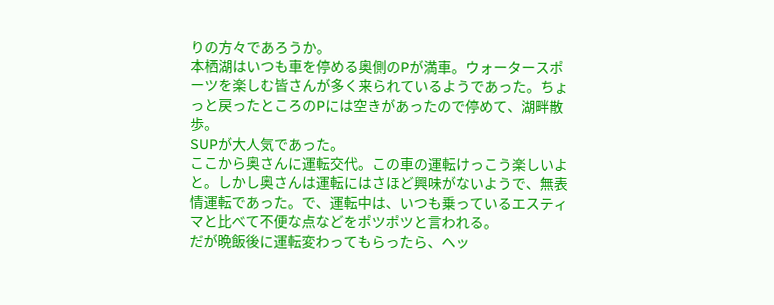りの方々であろうか。
本栖湖はいつも車を停める奥側のPが満車。ウォータースポーツを楽しむ皆さんが多く来られているようであった。ちょっと戻ったところのPには空きがあったので停めて、湖畔散歩。
SUPが大人気であった。
ここから奥さんに運転交代。この車の運転けっこう楽しいよと。しかし奥さんは運転にはさほど興味がないようで、無表情運転であった。で、運転中は、いつも乗っているエスティマと比べて不便な点などをポツポツと言われる。
だが晩飯後に運転変わってもらったら、ヘッ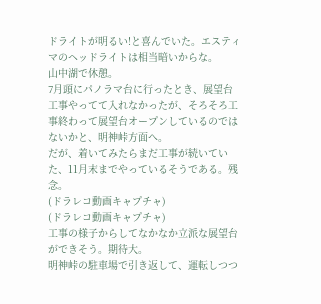ドライトが明るい!と喜んでいた。エスティマのヘッドライトは相当暗いからな。
山中湖で休憩。
7月頭にパノラマ台に行ったとき、展望台工事やってて入れなかったが、そろそろ工事終わって展望台オープンしているのではないかと、明神峠方面へ。
だが、着いてみたらまだ工事が続いていた、11月末までやっているそうである。残念。
(ドラレコ動画キャプチャ)
(ドラレコ動画キャプチャ)
工事の様子からしてなかなか立派な展望台ができそう。期待大。
明神峠の駐車場で引き返して、運転しつつ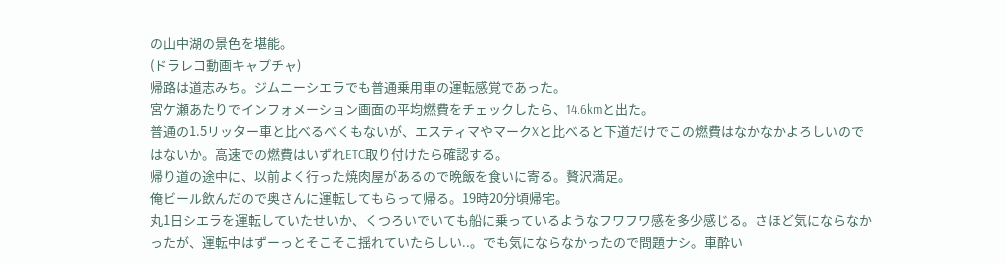の山中湖の景色を堪能。
(ドラレコ動画キャプチャ)
帰路は道志みち。ジムニーシエラでも普通乗用車の運転感覚であった。
宮ケ瀬あたりでインフォメーション画面の平均燃費をチェックしたら、14.6kmと出た。
普通の1.5リッター車と比べるべくもないが、エスティマやマークXと比べると下道だけでこの燃費はなかなかよろしいのではないか。高速での燃費はいずれETC取り付けたら確認する。
帰り道の途中に、以前よく行った焼肉屋があるので晩飯を食いに寄る。贅沢満足。
俺ビール飲んだので奥さんに運転してもらって帰る。19時20分頃帰宅。
丸1日シエラを運転していたせいか、くつろいでいても船に乗っているようなフワフワ感を多少感じる。さほど気にならなかったが、運転中はずーっとそこそこ揺れていたらしい..。でも気にならなかったので問題ナシ。車酔い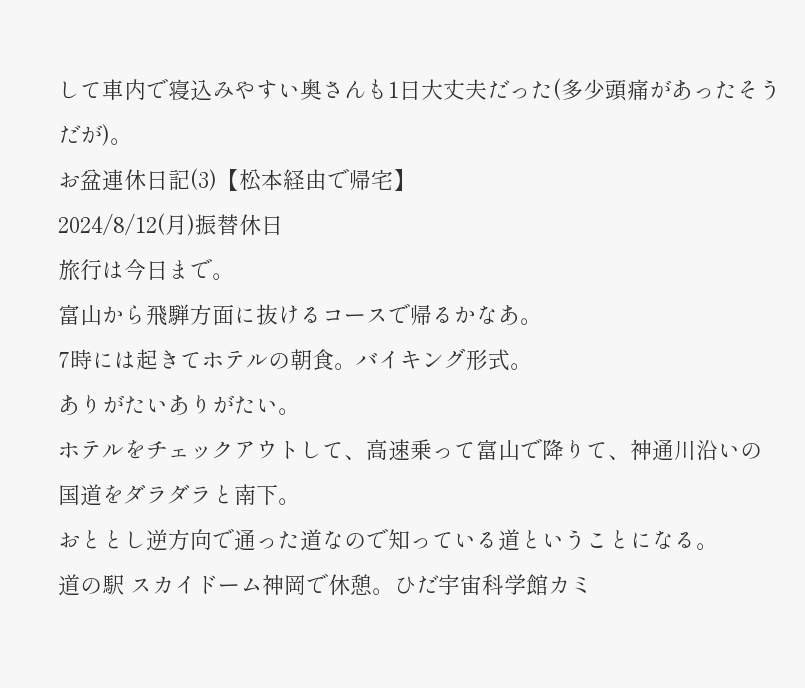して車内で寝込みやすい奥さんも1日大丈夫だった(多少頭痛があったそうだが)。
お盆連休日記(3)【松本経由で帰宅】
2024/8/12(月)振替休日
旅行は今日まで。
富山から飛騨方面に抜けるコースで帰るかなあ。
7時には起きてホテルの朝食。バイキング形式。
ありがたいありがたい。
ホテルをチェックアウトして、高速乗って富山で降りて、神通川沿いの国道をダラダラと南下。
おととし逆方向で通った道なので知っている道ということになる。
道の駅 スカイドーム神岡で休憩。ひだ宇宙科学館カミ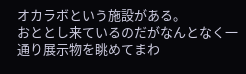オカラボという施設がある。
おととし来ているのだがなんとなく一通り展示物を眺めてまわ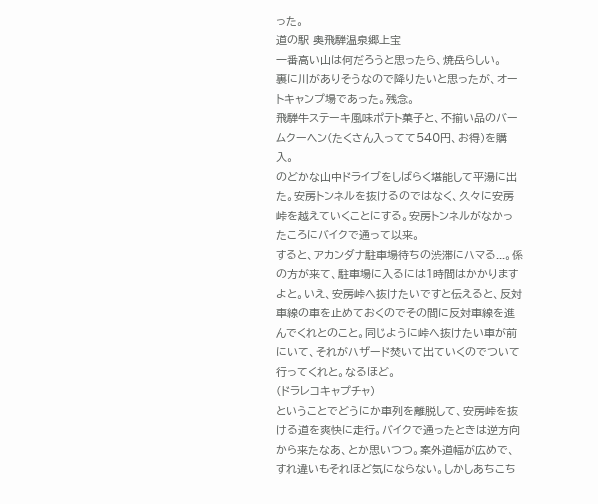った。
道の駅 奥飛騨温泉郷上宝
一番高い山は何だろうと思ったら、焼岳らしい。
裏に川がありそうなので降りたいと思ったが、オートキャンプ場であった。残念。
飛騨牛ステーキ風味ポテト菓子と、不揃い品のバームクーヘン(たくさん入ってて540円、お得)を購入。
のどかな山中ドライブをしばらく堪能して平湯に出た。安房トンネルを抜けるのではなく、久々に安房峠を越えていくことにする。安房トンネルがなかったころにバイクで通って以来。
すると、アカンダナ駐車場待ちの渋滞にハマる...。係の方が来て、駐車場に入るには1時間はかかりますよと。いえ、安房峠へ抜けたいですと伝えると、反対車線の車を止めておくのでその間に反対車線を進んでくれとのこと。同じように峠へ抜けたい車が前にいて、それがハザード焚いて出ていくのでついて行ってくれと。なるほど。
(ドラレコキャプチャ)
ということでどうにか車列を離脱して、安房峠を抜ける道を爽快に走行。バイクで通ったときは逆方向から来たなあ、とか思いつつ。案外道幅が広めで、すれ違いもそれほど気にならない。しかしあちこち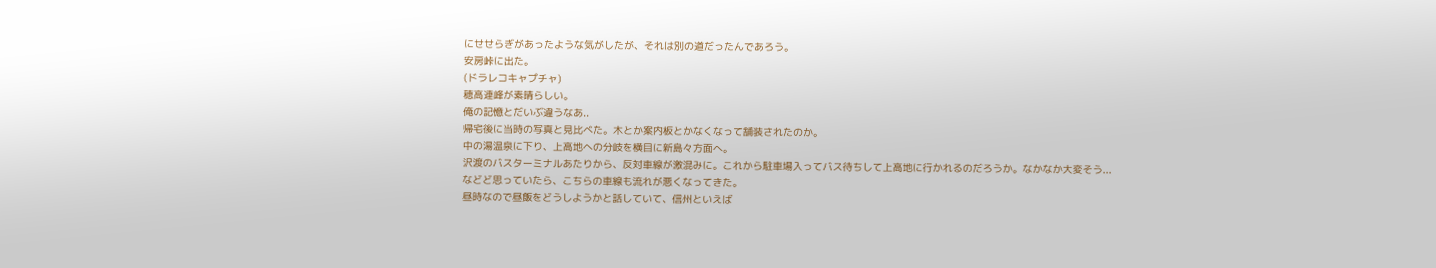にせせらぎがあったような気がしたが、それは別の道だったんであろう。
安房峠に出た。
(ドラレコキャプチャ)
穂高連峰が素晴らしい。
俺の記憶とだいぶ違うなあ..
帰宅後に当時の写真と見比べた。木とか案内板とかなくなって舗装されたのか。
中の湯温泉に下り、上高地への分岐を横目に新島々方面へ。
沢渡のバスターミナルあたりから、反対車線が激混みに。これから駐車場入ってバス待ちして上高地に行かれるのだろうか。なかなか大変そう...
などど思っていたら、こちらの車線も流れが悪くなってきた。
昼時なので昼飯をどうしようかと話していて、信州といえば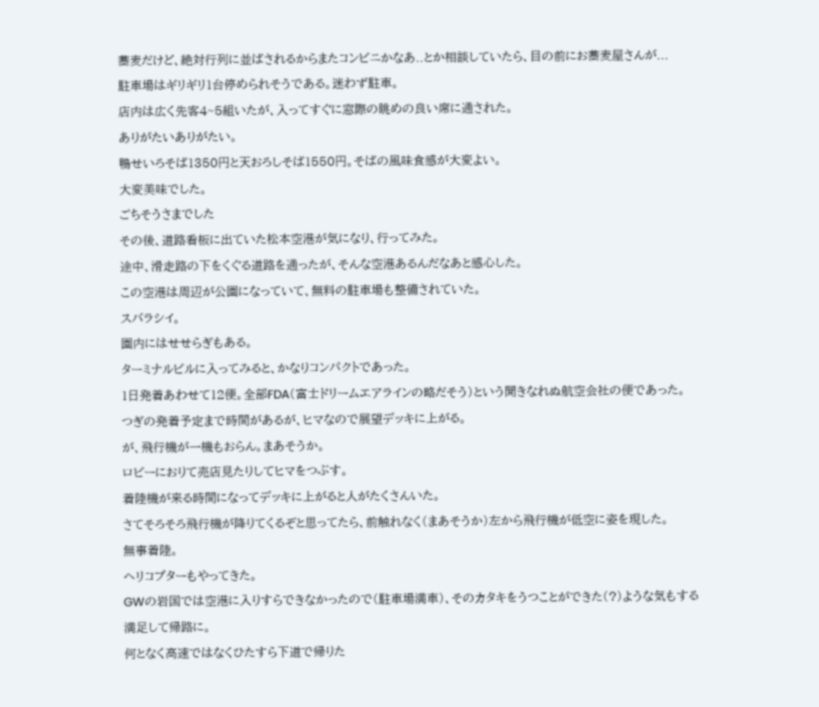蕎麦だけど、絶対行列に並ばされるからまたコンビニかなあ..とか相談していたら、目の前にお蕎麦屋さんが...
駐車場はギリギリ1台停められそうである。迷わず駐車。
店内は広く先客4~5組いたが、入ってすぐに窓際の眺めの良い席に通された。
ありがたいありがたい。
鴨せいろそば1350円と天おろしそば1550円。そばの風味食感が大変よい。
大変美味でした。
ごちそうさまでした
その後、道路看板に出ていた松本空港が気になり、行ってみた。
途中、滑走路の下をくぐる道路を通ったが、そんな空港あるんだなあと感心した。
この空港は周辺が公園になっていて、無料の駐車場も整備されていた。
スバラシイ。
園内にはせせらぎもある。
ターミナルビルに入ってみると、かなりコンパクトであった。
1日発着あわせて12便。全部FDA(富士ドリームエアラインの略だそう)という聞きなれぬ航空会社の便であった。
つぎの発着予定まで時間があるが、ヒマなので展望デッキに上がる。
が、飛行機が一機もおらん。まあそうか。
ロビーにおりて売店見たりしてヒマをつぶす。
着陸機が来る時間になってデッキに上がると人がたくさんいた。
さてそろそろ飛行機が降りてくるぞと思ってたら、前触れなく(まあそうか)左から飛行機が低空に姿を現した。
無事着陸。
ヘリコプターもやってきた。
GWの岩国では空港に入りすらできなかったので(駐車場満車)、そのカタキをうつことができた(?)ような気もする
満足して帰路に。
何となく高速ではなくひたすら下道で帰りた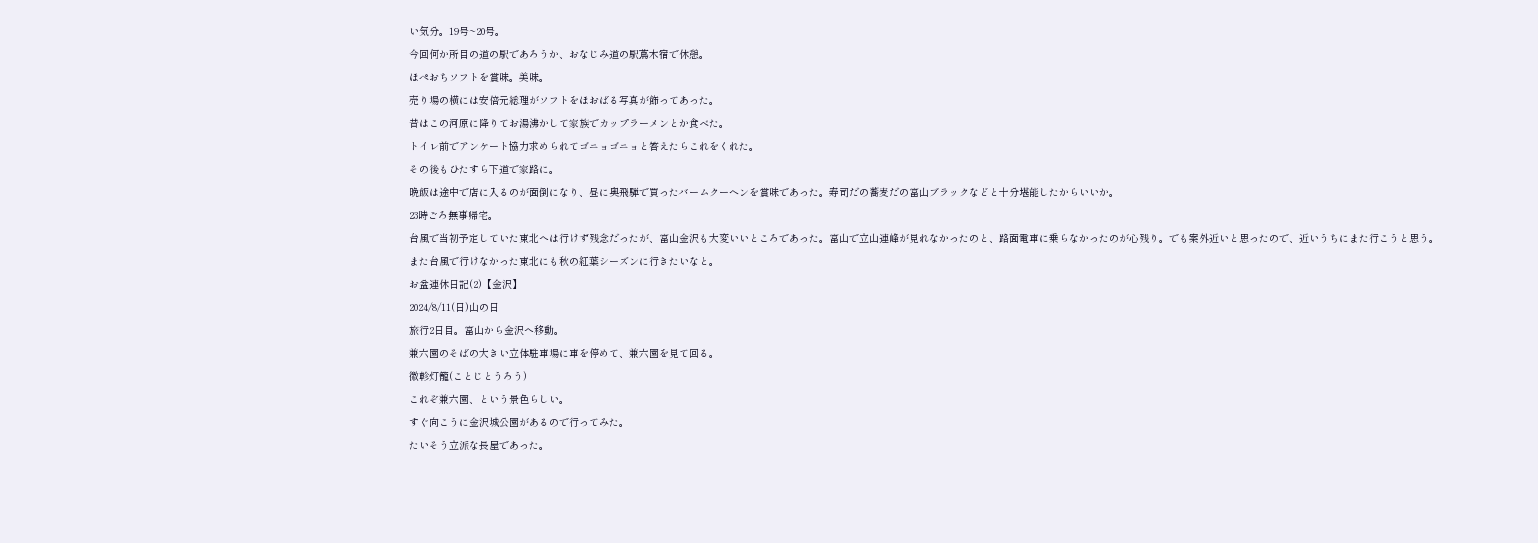い気分。19号~20号。
今回何か所目の道の駅であろうか、おなじみ道の駅蔦木宿で休憩。
ほぺおちソフトを賞味。美味。
売り場の横には安倍元総理がソフトをほおばる写真が飾ってあった。
昔はこの河原に降りてお湯沸かして家族でカップラーメンとか食べた。
トイレ前でアンケート協力求められてゴニョゴニョと答えたらこれをくれた。
その後もひたすら下道で家路に。
晩飯は途中で店に入るのが面倒になり、昼に奥飛騨で買ったバームクーヘンを賞味であった。寿司だの蕎麦だの富山ブラックなどと十分堪能したからいいか。
23時ごろ無事帰宅。
台風で当初予定していた東北へは行けず残念だったが、富山金沢も大変いいところであった。富山で立山連峰が見れなかったのと、路面電車に乗らなかったのが心残り。でも案外近いと思ったので、近いうちにまた行こうと思う。
また台風で行けなかった東北にも秋の紅葉シーズンに行きたいなと。
お盆連休日記(2)【金沢】
2024/8/11(日)山の日
旅行2日目。富山から金沢へ移動。
兼六園のそばの大きい立体駐車場に車を停めて、兼六園を見て回る。
徽軫灯籠(ことじとうろう)
これぞ兼六園、という景色らしい。
すぐ向こうに金沢城公園があるので行ってみた。
たいそう立派な長屋であった。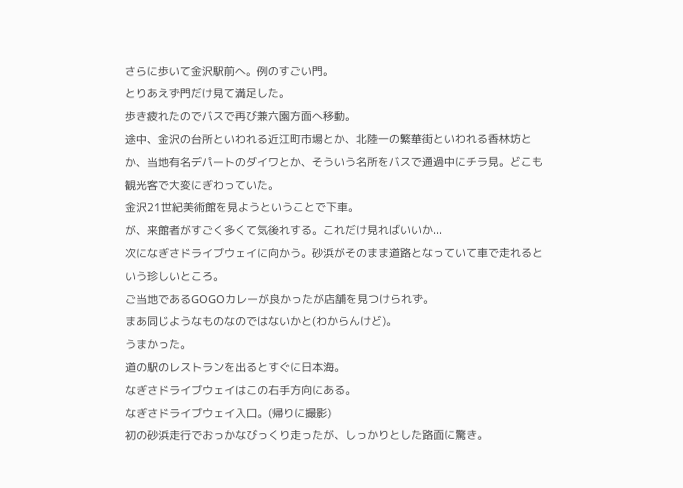さらに歩いて金沢駅前へ。例のすごい門。
とりあえず門だけ見て満足した。
歩き疲れたのでバスで再び兼六園方面へ移動。
途中、金沢の台所といわれる近江町市場とか、北陸一の繁華街といわれる香林坊とか、当地有名デパートのダイワとか、そういう名所をバスで通過中にチラ見。どこも観光客で大変にぎわっていた。
金沢21世紀美術館を見ようということで下車。
が、来館者がすごく多くて気後れする。これだけ見ればいいか...
次になぎさドライブウェイに向かう。砂浜がそのまま道路となっていて車で走れるという珍しいところ。
ご当地であるGOGOカレーが良かったが店舗を見つけられず。
まあ同じようなものなのではないかと(わからんけど)。
うまかった。
道の駅のレストランを出るとすぐに日本海。
なぎさドライブウェイはこの右手方向にある。
なぎさドライブウェイ入口。(帰りに撮影)
初の砂浜走行でおっかなびっくり走ったが、しっかりとした路面に驚き。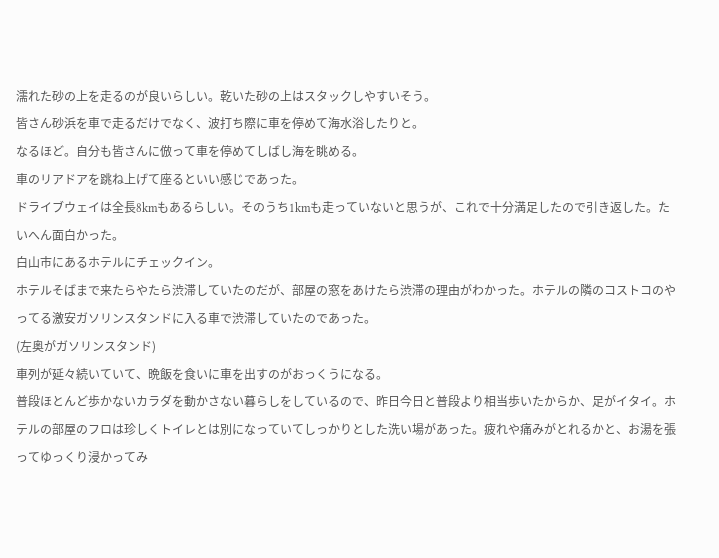濡れた砂の上を走るのが良いらしい。乾いた砂の上はスタックしやすいそう。
皆さん砂浜を車で走るだけでなく、波打ち際に車を停めて海水浴したりと。
なるほど。自分も皆さんに倣って車を停めてしばし海を眺める。
車のリアドアを跳ね上げて座るといい感じであった。
ドライブウェイは全長8kmもあるらしい。そのうち1kmも走っていないと思うが、これで十分満足したので引き返した。たいへん面白かった。
白山市にあるホテルにチェックイン。
ホテルそばまで来たらやたら渋滞していたのだが、部屋の窓をあけたら渋滞の理由がわかった。ホテルの隣のコストコのやってる激安ガソリンスタンドに入る車で渋滞していたのであった。
(左奥がガソリンスタンド)
車列が延々続いていて、晩飯を食いに車を出すのがおっくうになる。
普段ほとんど歩かないカラダを動かさない暮らしをしているので、昨日今日と普段より相当歩いたからか、足がイタイ。ホテルの部屋のフロは珍しくトイレとは別になっていてしっかりとした洗い場があった。疲れや痛みがとれるかと、お湯を張ってゆっくり浸かってみ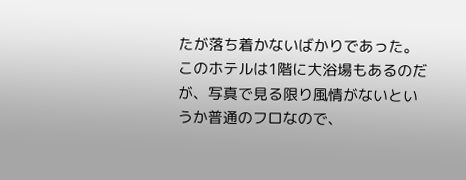たが落ち着かないばかりであった。
このホテルは1階に大浴場もあるのだが、写真で見る限り風情がないというか普通のフロなので、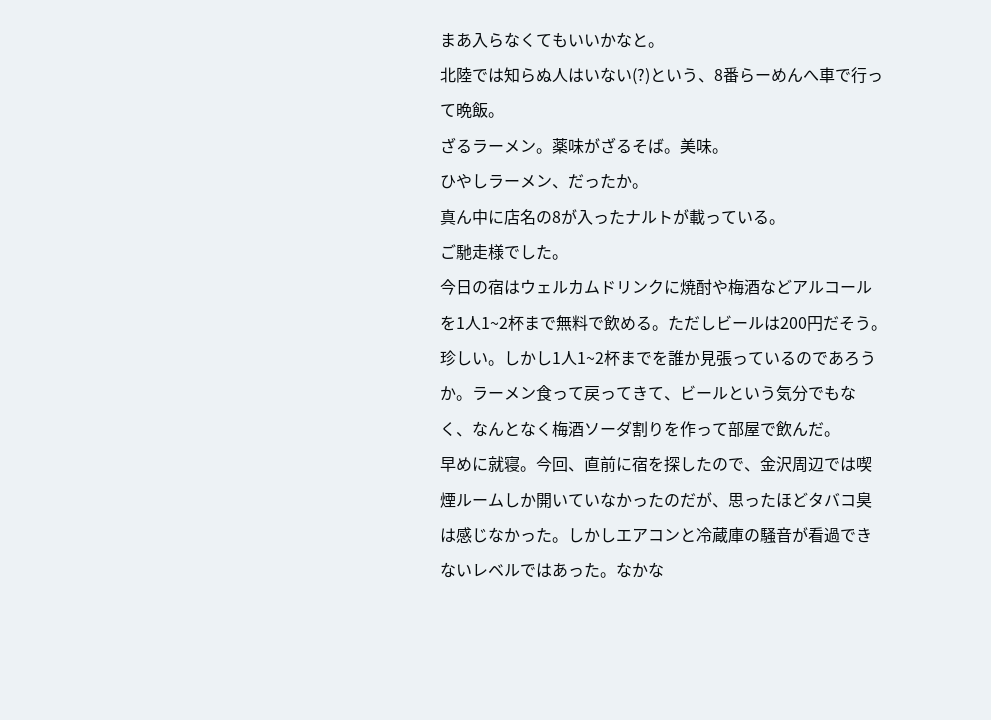まあ入らなくてもいいかなと。
北陸では知らぬ人はいない(?)という、8番らーめんへ車で行って晩飯。
ざるラーメン。薬味がざるそば。美味。
ひやしラーメン、だったか。
真ん中に店名の8が入ったナルトが載っている。
ご馳走様でした。
今日の宿はウェルカムドリンクに焼酎や梅酒などアルコールを1人1~2杯まで無料で飲める。ただしビールは200円だそう。珍しい。しかし1人1~2杯までを誰か見張っているのであろうか。ラーメン食って戻ってきて、ビールという気分でもなく、なんとなく梅酒ソーダ割りを作って部屋で飲んだ。
早めに就寝。今回、直前に宿を探したので、金沢周辺では喫煙ルームしか開いていなかったのだが、思ったほどタバコ臭は感じなかった。しかしエアコンと冷蔵庫の騒音が看過できないレベルではあった。なかな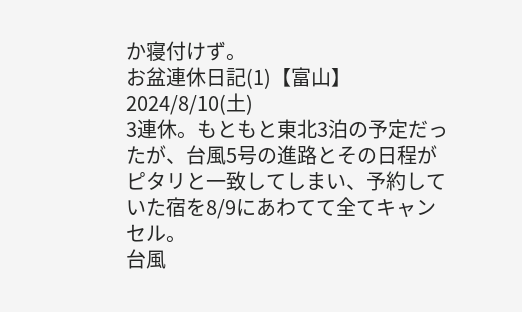か寝付けず。
お盆連休日記(1)【富山】
2024/8/10(土)
3連休。もともと東北3泊の予定だったが、台風5号の進路とその日程がピタリと一致してしまい、予約していた宿を8/9にあわてて全てキャンセル。
台風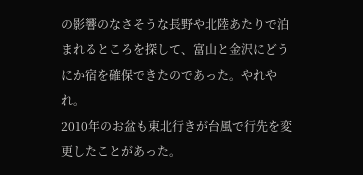の影響のなさそうな長野や北陸あたりで泊まれるところを探して、富山と金沢にどうにか宿を確保できたのであった。やれやれ。
2010年のお盆も東北行きが台風で行先を変更したことがあった。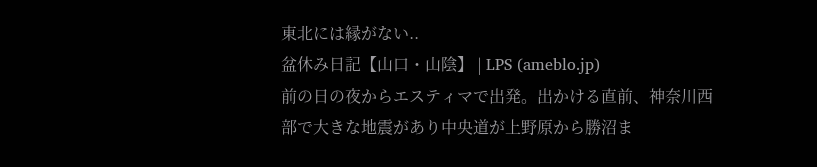東北には縁がない..
盆休み日記【山口・山陰】 | LPS (ameblo.jp)
前の日の夜からエスティマで出発。出かける直前、神奈川西部で大きな地震があり中央道が上野原から勝沼ま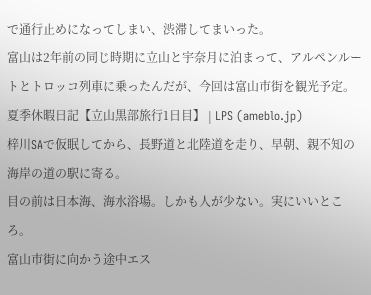で通行止めになってしまい、渋滞してまいった。
富山は2年前の同じ時期に立山と宇奈月に泊まって、アルペンルートとトロッコ列車に乗ったんだが、今回は富山市街を観光予定。
夏季休暇日記【立山黒部旅行1日目】 | LPS (ameblo.jp)
梓川SAで仮眠してから、長野道と北陸道を走り、早朝、親不知の海岸の道の駅に寄る。
目の前は日本海、海水浴場。しかも人が少ない。実にいいところ。
富山市街に向かう途中エス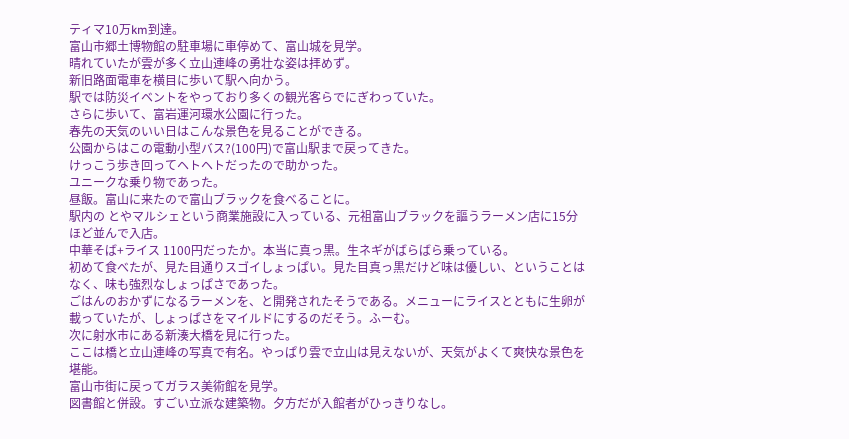ティマ10万km到達。
富山市郷土博物館の駐車場に車停めて、富山城を見学。
晴れていたが雲が多く立山連峰の勇壮な姿は拝めず。
新旧路面電車を横目に歩いて駅へ向かう。
駅では防災イベントをやっており多くの観光客らでにぎわっていた。
さらに歩いて、富岩運河環水公園に行った。
春先の天気のいい日はこんな景色を見ることができる。
公園からはこの電動小型バス?(100円)で富山駅まで戻ってきた。
けっこう歩き回ってヘトヘトだったので助かった。
ユニークな乗り物であった。
昼飯。富山に来たので富山ブラックを食べることに。
駅内の とやマルシェという商業施設に入っている、元祖富山ブラックを謳うラーメン店に15分ほど並んで入店。
中華そば+ライス 1100円だったか。本当に真っ黒。生ネギがばらばら乗っている。
初めて食べたが、見た目通りスゴイしょっぱい。見た目真っ黒だけど味は優しい、ということはなく、味も強烈なしょっぱさであった。
ごはんのおかずになるラーメンを、と開発されたそうである。メニューにライスとともに生卵が載っていたが、しょっぱさをマイルドにするのだそう。ふーむ。
次に射水市にある新湊大橋を見に行った。
ここは橋と立山連峰の写真で有名。やっぱり雲で立山は見えないが、天気がよくて爽快な景色を堪能。
富山市街に戻ってガラス美術館を見学。
図書館と併設。すごい立派な建築物。夕方だが入館者がひっきりなし。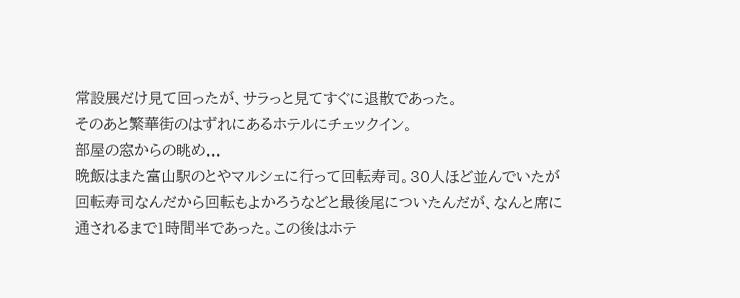常設展だけ見て回ったが、サラっと見てすぐに退散であった。
そのあと繁華街のはずれにあるホテルにチェックイン。
部屋の窓からの眺め...
晩飯はまた富山駅のとやマルシェに行って回転寿司。30人ほど並んでいたが回転寿司なんだから回転もよかろうなどと最後尾についたんだが、なんと席に通されるまで1時間半であった。この後はホテ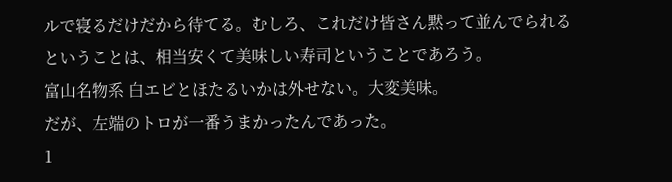ルで寝るだけだから待てる。むしろ、これだけ皆さん黙って並んでられるということは、相当安くて美味しい寿司ということであろう。
富山名物系 白エビとほたるいかは外せない。大変美味。
だが、左端のトロが一番うまかったんであった。
1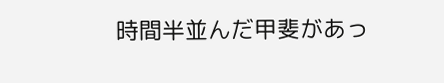時間半並んだ甲斐があっ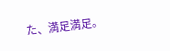た、満足満足。